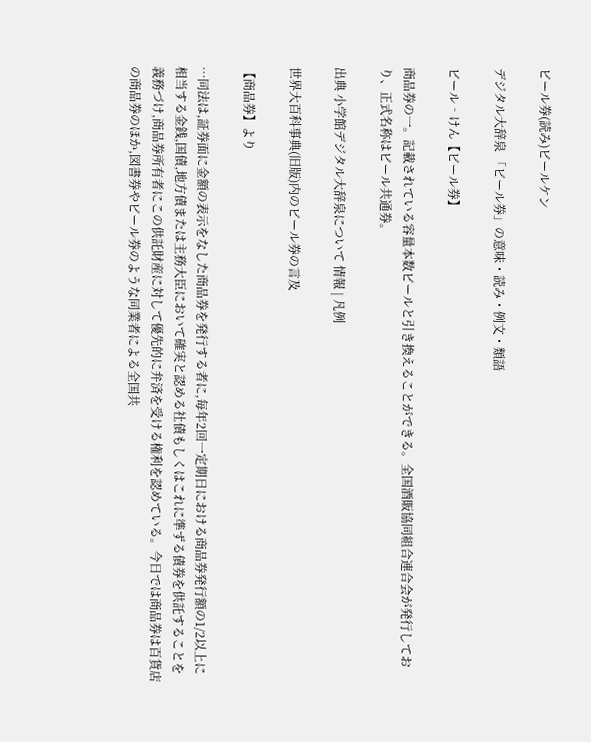ビール券(読み)ビールケン

デジタル大辞泉 「ビール券」の意味・読み・例文・類語

ビール‐けん【ビール券】

商品券の一。記載されている容量本数ビールと引き換えることができる。全国酒販協同組合連合会が発行しており、正式名称はビール共通券。

出典 小学館デジタル大辞泉について 情報 | 凡例

世界大百科事典(旧版)内のビール券の言及

【商品券】より

…同法は,証券面に金額の表示をなした商品券を発行する者に,毎年2回一定期日における商品券発行額の1/2以上に相当する金銭,国債,地方債または主務大臣において確実と認める社債もしくはこれに準ずる債券を供託することを義務づけ,商品券所有者にこの供託財産に対して優先的に弁済を受ける権利を認めている。今日では商品券は百貨店の商品券のほか,図書券やビール券のような同業者による全国共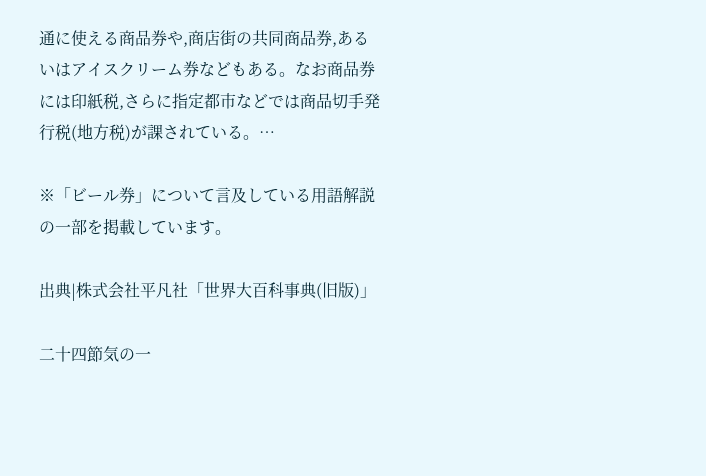通に使える商品券や,商店街の共同商品券,あるいはアイスクリーム券などもある。なお商品券には印紙税,さらに指定都市などでは商品切手発行税(地方税)が課されている。…

※「ビール券」について言及している用語解説の一部を掲載しています。

出典|株式会社平凡社「世界大百科事典(旧版)」

二十四節気の一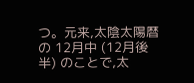つ。元来,太陰太陽暦の 12月中 (12月後半) のことで,太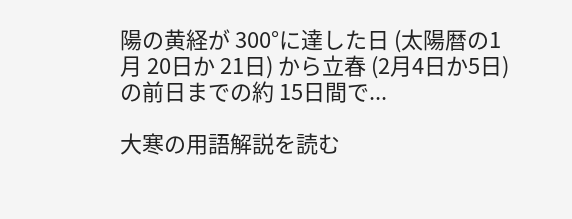陽の黄経が 300°に達した日 (太陽暦の1月 20日か 21日) から立春 (2月4日か5日) の前日までの約 15日間で...

大寒の用語解説を読む